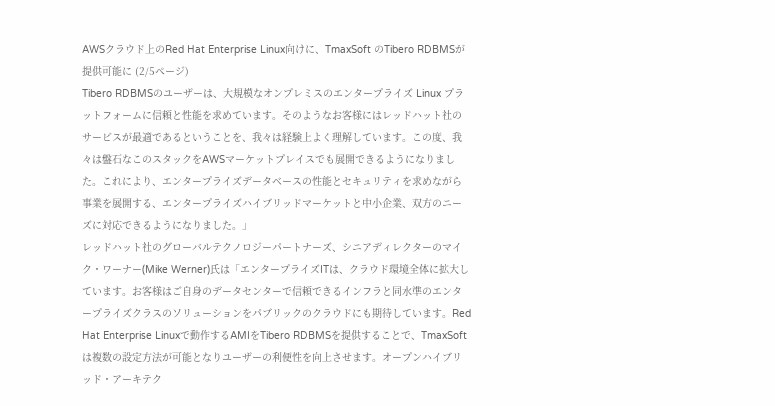AWSクラウド上のRed Hat Enterprise Linux向けに、TmaxSoft のTibero RDBMSが提供可能に (2/5ページ)
Tibero RDBMSのユーザーは、大規模なオンプレミスのエンタープライズ Linux プラットフォームに信頼と性能を求めています。そのようなお客様にはレッドハット社のサービスが最適であるということを、我々は経験上よく理解しています。この度、我々は盤石なこのスタックをAWSマーケットプレイスでも展開できるようになりました。これにより、エンタープライズデータベースの性能とセキュリティを求めながら事業を展開する、エンタープライズハイブリッドマーケットと中小企業、双方のニーズに対応できるようになりました。」
レッドハット社のグローバルテクノロジーパートナーズ、シニアディレクターのマイク・ワーナー(Mike Werner)氏は「エンタープライズITは、クラウド環境全体に拡大しています。お客様はご自身のデータセンターで信頼できるインフラと同水準のエンタープライズクラスのソリューションをパブリックのクラウドにも期待しています。Red Hat Enterprise Linuxで動作するAMIをTibero RDBMSを提供することで、TmaxSoftは複数の設定方法が可能となりユーザーの利便性を向上させます。オープンハイブリッド・アーキテク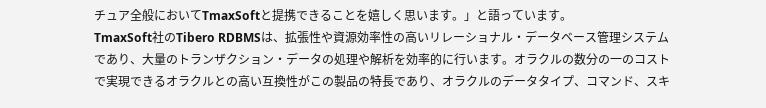チュア全般においてTmaxSoftと提携できることを嬉しく思います。」と語っています。
TmaxSoft社のTibero RDBMSは、拡張性や資源効率性の高いリレーショナル・データベース管理システムであり、大量のトランザクション・データの処理や解析を効率的に行います。オラクルの数分の一のコストで実現できるオラクルとの高い互換性がこの製品の特長であり、オラクルのデータタイプ、コマンド、スキ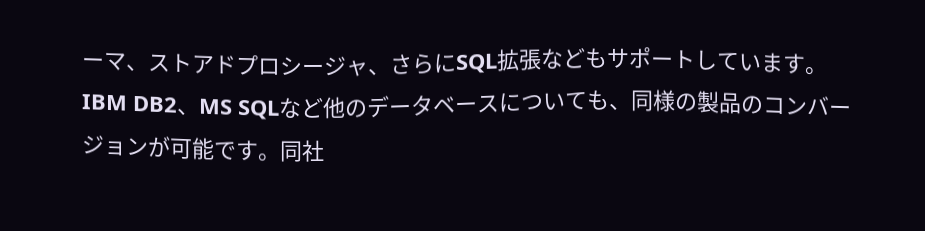ーマ、ストアドプロシージャ、さらにSQL拡張などもサポートしています。IBM DB2、MS SQLなど他のデータベースについても、同様の製品のコンバージョンが可能です。同社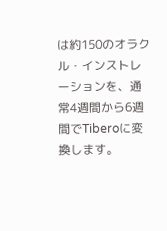は約150のオラクル・インストレーションを、通常4週間から6週間でTiberoに変換します。